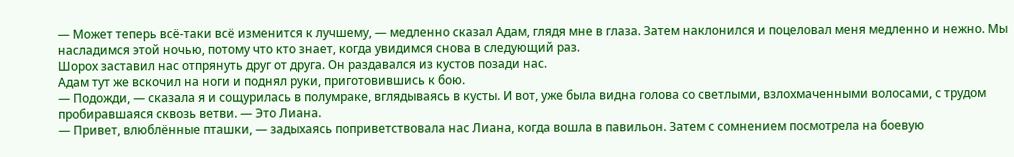— Может теперь всё-таки всё изменится к лучшему, — медленно сказал Адам, глядя мне в глаза. Затем наклонился и поцеловал меня медленно и нежно. Мы насладимся этой ночью, потому что кто знает, когда увидимся снова в следующий раз.
Шорох заставил нас отпрянуть друг от друга. Он раздавался из кустов позади нас.
Адам тут же вскочил на ноги и поднял руки, приготовившись к бою.
— Подожди, — сказала я и сощурилась в полумраке, вглядываясь в кусты. И вот, уже была видна голова со светлыми, взлохмаченными волосами, с трудом пробиравшаяся сквозь ветви. — Это Лиана.
— Привет, влюблённые пташки, — задыхаясь поприветствовала нас Лиана, когда вошла в павильон. Затем с сомнением посмотрела на боевую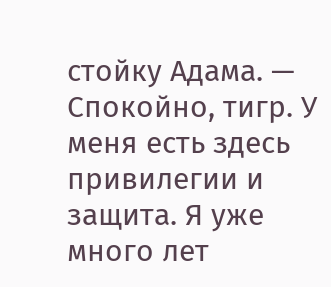стойку Адама. — Спокойно, тигр. У меня есть здесь привилегии и защита. Я уже много лет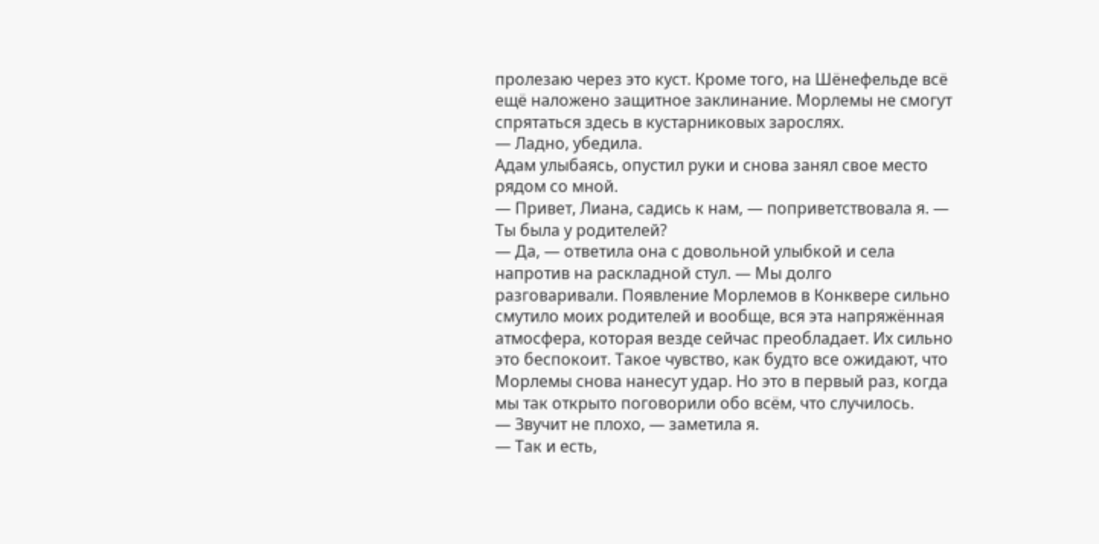пролезаю через это куст. Кроме того, на Шёнефельде всё ещё наложено защитное заклинание. Морлемы не смогут спрятаться здесь в кустарниковых зарослях.
— Ладно, убедила.
Адам улыбаясь, опустил руки и снова занял свое место рядом со мной.
— Привет, Лиана, садись к нам, — поприветствовала я. — Ты была у родителей?
— Да, — ответила она с довольной улыбкой и села напротив на раскладной стул. — Мы долго разговаривали. Появление Морлемов в Конквере сильно смутило моих родителей и вообще, вся эта напряжённая атмосфера, которая везде сейчас преобладает. Их сильно это беспокоит. Такое чувство, как будто все ожидают, что Морлемы снова нанесут удар. Но это в первый раз, когда мы так открыто поговорили обо всём, что случилось.
— Звучит не плохо, — заметила я.
— Так и есть,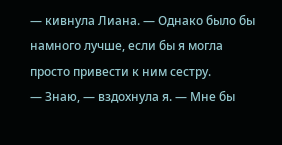— кивнула Лиана. — Однако было бы намного лучше, если бы я могла просто привести к ним сестру.
— Знаю, — вздохнула я. — Мне бы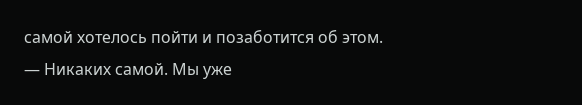самой хотелось пойти и позаботится об этом.
— Никаких самой. Мы уже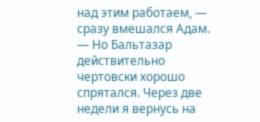над этим работаем, — сразу вмешался Адам. — Но Бальтазар действительно чертовски хорошо спрятался. Через две недели я вернусь на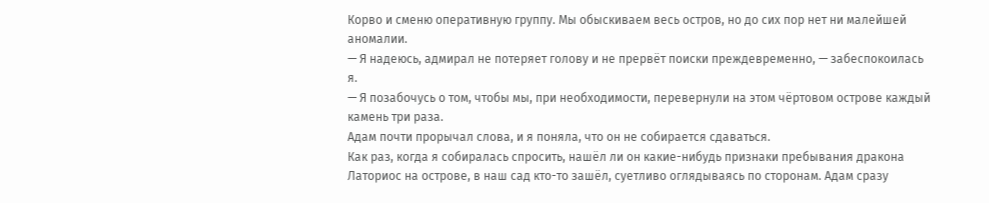Корво и сменю оперативную группу. Мы обыскиваем весь остров, но до сих пор нет ни малейшей аномалии.
— Я надеюсь, адмирал не потеряет голову и не прервёт поиски преждевременно, — забеспокоилась я.
— Я позабочусь о том, чтобы мы, при необходимости, перевернули на этом чёртовом острове каждый камень три раза.
Адам почти прорычал слова, и я поняла, что он не собирается сдаваться.
Как раз, когда я собиралась спросить, нашёл ли он какие-нибудь признаки пребывания дракона Латориос на острове, в наш сад кто-то зашёл, суетливо оглядываясь по сторонам. Адам сразу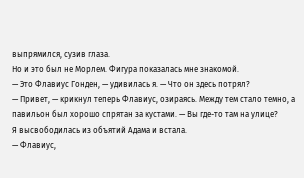выпрямился, сузив глаза.
Но и это был не Морлем. Фигура показалась мне знакомой.
— Это Флавиус Гонден, — удивилась я. — Что он здесь потрял?
— Привет, — крикнул теперь Флавиус, озираясь. Между тем стало темно, а павильон был хорошо спрятан за кустами. — Вы где-то там на улице?
Я высвободилась из объятий Адама и встала.
— Флавиус,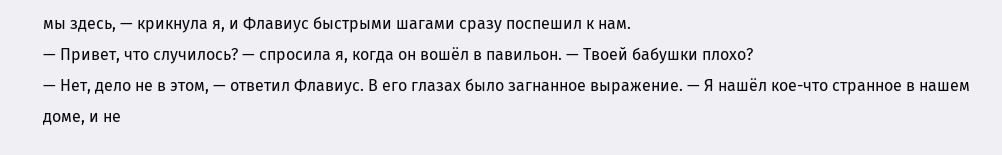мы здесь, — крикнула я, и Флавиус быстрыми шагами сразу поспешил к нам.
— Привет, что случилось? — спросила я, когда он вошёл в павильон. — Твоей бабушки плохо?
— Нет, дело не в этом, — ответил Флавиус. В его глазах было загнанное выражение. — Я нашёл кое-что странное в нашем доме, и не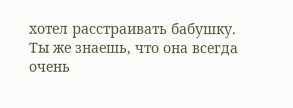хотел расстраивать бабушку. Ты же знаешь, что она всегда очень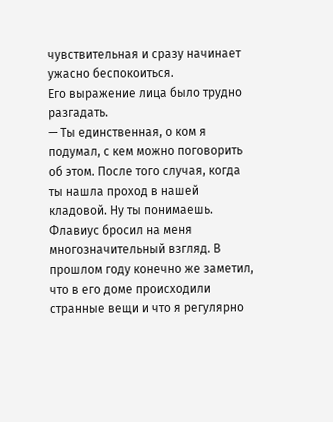чувствительная и сразу начинает ужасно беспокоиться.
Его выражение лица было трудно разгадать.
— Ты единственная, о ком я подумал, с кем можно поговорить об этом. После того случая, когда ты нашла проход в нашей кладовой. Ну ты понимаешь.
Флавиус бросил на меня многозначительный взгляд. В прошлом году конечно же заметил, что в его доме происходили странные вещи и что я регулярно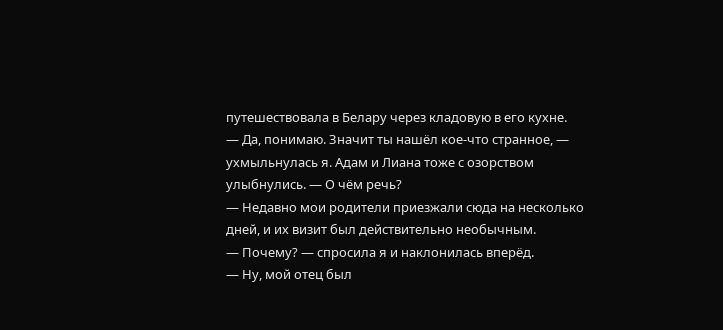путешествовала в Белару через кладовую в его кухне.
— Да, понимаю. Значит ты нашёл кое-что странное, — ухмыльнулась я. Адам и Лиана тоже с озорством улыбнулись. — О чём речь?
— Недавно мои родители приезжали сюда на несколько дней, и их визит был действительно необычным.
— Почему? — спросила я и наклонилась вперёд.
— Ну, мой отец был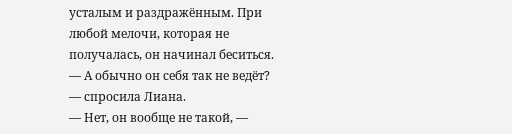усталым и раздражённым. При любой мелочи, которая не получалась, он начинал беситься.
— А обычно он себя так не ведёт? — спросила Лиана.
— Нет, он вообще не такой, —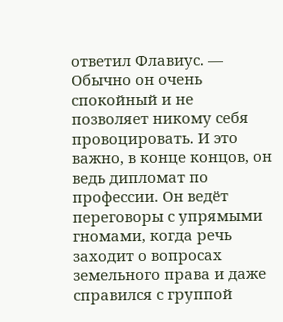ответил Флавиус. — Обычно он очень спокойный и не позволяет никому себя провоцировать. И это важно, в конце концов, он ведь дипломат по профессии. Он ведёт переговоры с упрямыми гномами, когда речь заходит о вопросах земельного права и даже справился с группой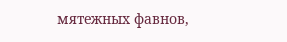мятежных фавнов,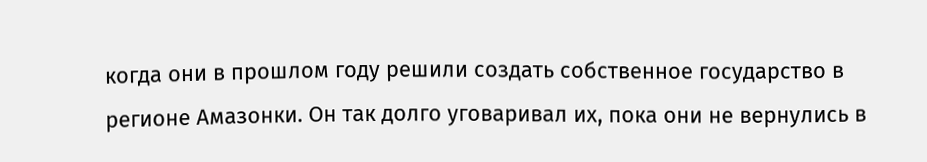когда они в прошлом году решили создать собственное государство в регионе Амазонки. Он так долго уговаривал их, пока они не вернулись в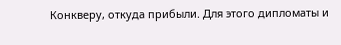Конкверу, откуда прибыли. Для этого дипломаты и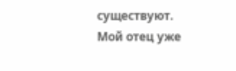существуют. Мой отец уже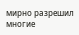мирно разрешил многие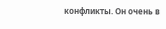конфликты. Он очень в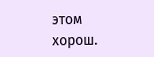этом хорош.